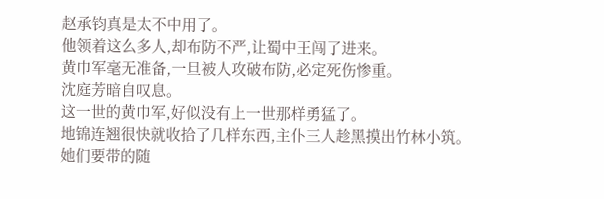赵承钧真是太不中用了。
他领着这么多人,却布防不严,让蜀中王闯了进来。
黄巾军毫无准备,一旦被人攻破布防,必定死伤惨重。
沈庭芳暗自叹息。
这一世的黄巾军,好似没有上一世那样勇猛了。
地锦连翘很快就收拾了几样东西,主仆三人趁黑摸出竹林小筑。
她们要带的随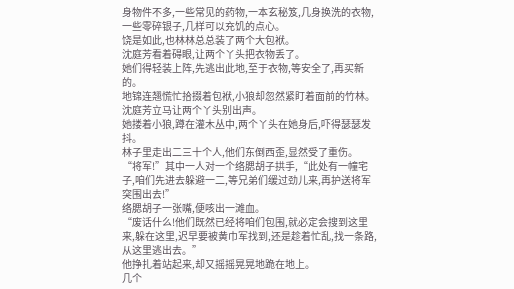身物件不多,一些常见的药物,一本玄秘笈,几身换洗的衣物,一些零碎银子,几样可以充饥的点心。
饶是如此,也林林总总装了两个大包袱。
沈庭芳看着碍眼,让两个丫头把衣物丢了。
她们得轻装上阵,先逃出此地,至于衣物,等安全了,再买新的。
地锦连翘慌忙拾掇着包袱,小狼却忽然紧盯着面前的竹林。
沈庭芳立马让两个丫头别出声。
她搂着小狼,蹲在灌木丛中,两个丫头在她身后,吓得瑟瑟发抖。
林子里走出二三十个人,他们东倒西歪,显然受了重伤。
“将军!”其中一人对一个络腮胡子拱手,“此处有一幢宅子,咱们先进去躲避一二,等兄弟们缓过劲儿来,再护送将军突围出去!”
络腮胡子一张嘴,便咳出一滩血。
“废话什么!他们既然已经将咱们包围,就必定会搜到这里来,躲在这里,迟早要被黄巾军找到,还是趁着忙乱,找一条路,从这里逃出去。”
他挣扎着站起来,却又摇摇晃晃地跪在地上。
几个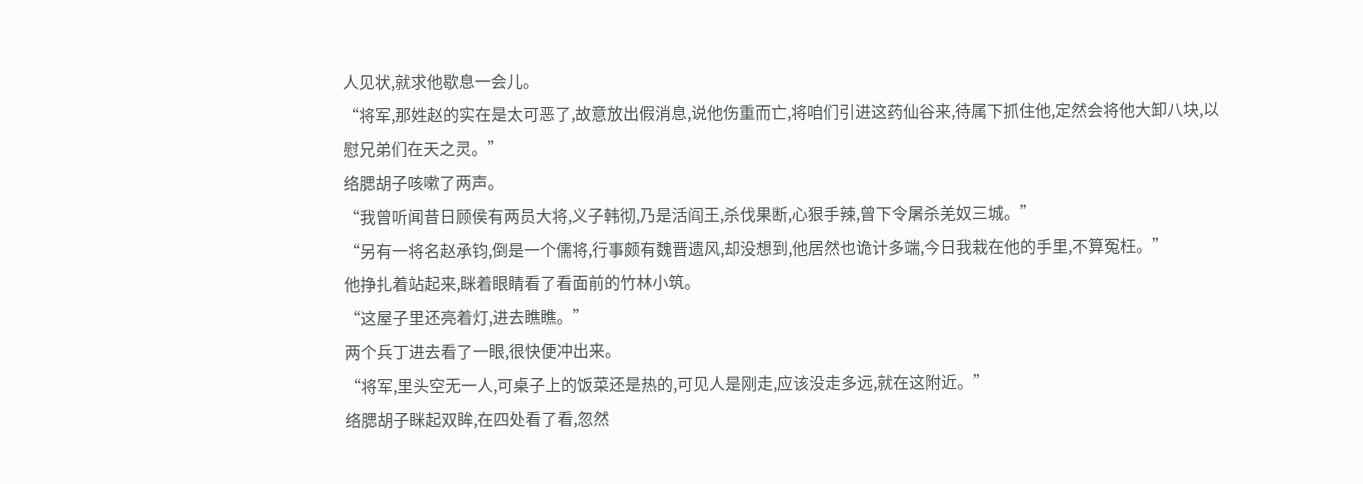人见状,就求他歇息一会儿。
“将军,那姓赵的实在是太可恶了,故意放出假消息,说他伤重而亡,将咱们引进这药仙谷来,待属下抓住他,定然会将他大卸八块,以慰兄弟们在天之灵。”
络腮胡子咳嗽了两声。
“我曾听闻昔日顾侯有两员大将,义子韩彻,乃是活阎王,杀伐果断,心狠手辣,曾下令屠杀羌奴三城。”
“另有一将名赵承钧,倒是一个儒将,行事颇有魏晋遗风,却没想到,他居然也诡计多端,今日我栽在他的手里,不算冤枉。”
他挣扎着站起来,眯着眼睛看了看面前的竹林小筑。
“这屋子里还亮着灯,进去瞧瞧。”
两个兵丁进去看了一眼,很快便冲出来。
“将军,里头空无一人,可桌子上的饭菜还是热的,可见人是刚走,应该没走多远,就在这附近。”
络腮胡子眯起双眸,在四处看了看,忽然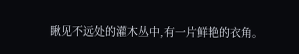瞅见不远处的灌木丛中,有一片鲜艳的衣角。